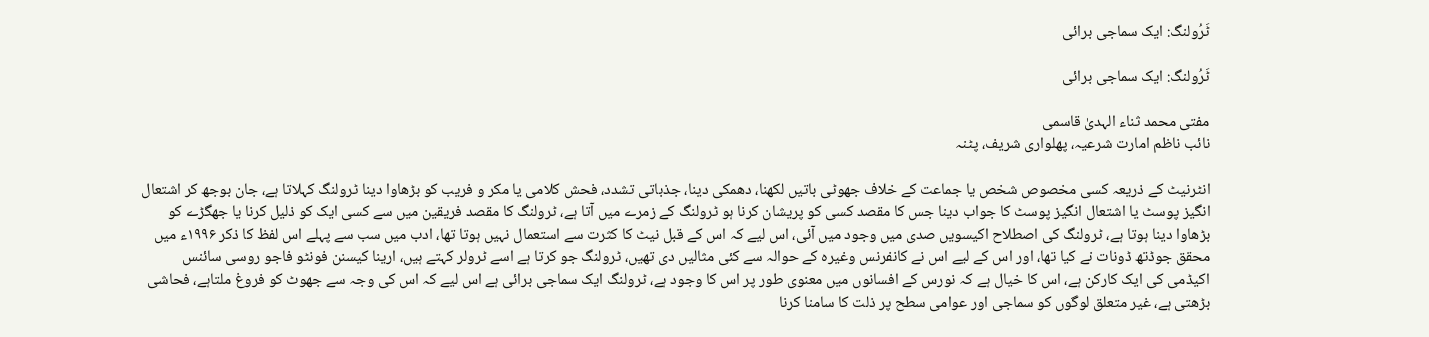ٹَرُولنگ: ایک سماجی برائی

ٹَرُولنگ: ایک سماجی برائی

مفتی محمد ثناء الہدیٰ قاسمی
نائب ناظم امارت شرعیہ، پھلواری شریف، پٹنہ

انٹرنیٹ کے ذریعہ کسی مخصوص شخص یا جماعت کے خلاف جھوٹی باتیں لکھنا، دھمکی دینا، جذباتی تشدد، فحش کلامی یا مکر و فریب کو بڑھاوا دینا ٹرولنگ کہلاتا ہے، جان بوجھ کر اشتعال انگیز پوسٹ یا اشتعال انگیز پوسٹ کا جواب دینا جس کا مقصد کسی کو پریشان کرنا ہو ٹرولنگ کے زمرے میں آتا ہے، ٹرولنگ کا مقصد فریقین میں سے کسی ایک کو ذلیل کرنا یا جھگڑے کو بڑھاوا دینا ہوتا ہے، ٹرولنگ کی اصطلاح اکیسویں صدی میں وجود میں آئی، اس لیے کہ اس کے قبل نیٹ کا کثرت سے استعمال نہیں ہوتا تھا، ادب میں سب سے پہلے اس لفظ کا ذکر ۱۹۹۶ء میں محقق جوڈتھ ڈونات نے کیا تھا، اور اس کے لیے اس نے کانفرنس وغیرہ کے حوالہ سے کئی مثالیں دی تھیں، ٹرولنگ جو کرتا ہے اسے ٹرولر کہتے ہیں، ارینا کیسنن فونٹو فاجو روسی سائنس اکیڈمی کی ایک کارکن ہے، اس کا خیال ہے کہ نورس کے افسانوں میں معنوی طور پر اس کا وجود ہے، ٹرولنگ ایک سماجی برائی ہے اس لیے کہ اس کی وجہ سے جھوٹ کو فروغ ملتاہے، فحاشی بڑھتی ہے، غیر متعلق لوگوں کو سماجی اور عوامی سطح پر ذلت کا سامنا کرنا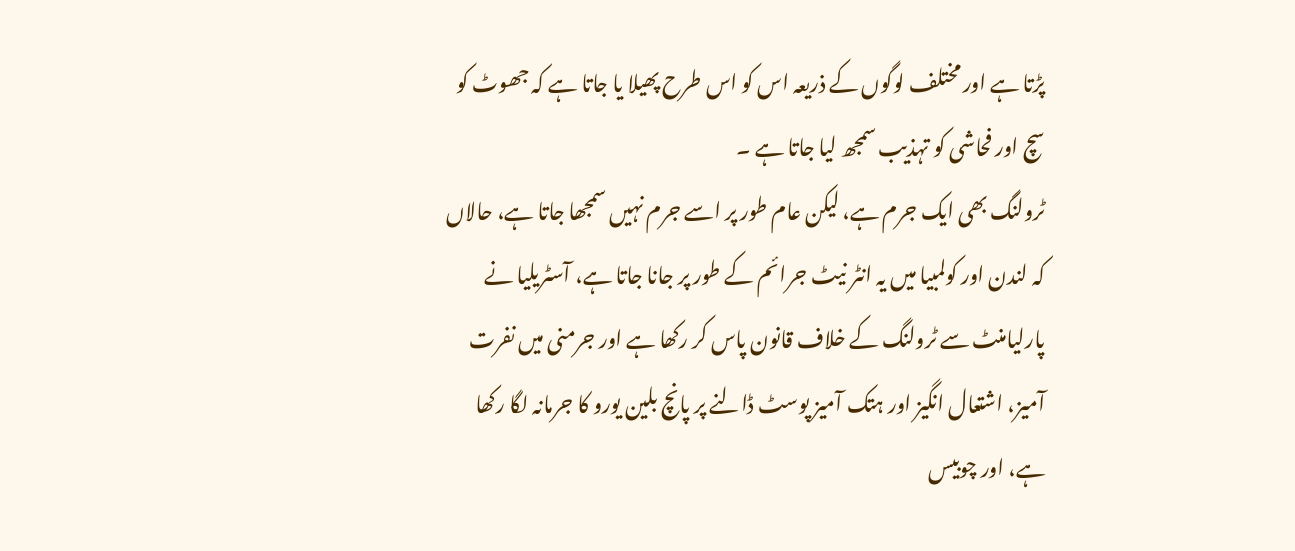پڑتا ہے اور مختلف لوگوں کے ذریعہ اس کو اس طرح پھیلا یا جاتا ہے کہ جھوٹ کو سچ اور فحاشی کو تہذیب سمجھ لیا جاتا ہے ۔
ٹرولنگ بھی ایک جرم ہے، لیکن عام طور پر اسے جرم نہیں سمجھا جاتا ہے، حالاں کہ لندن اور کولمبیا میں یہ انٹر نیٹ جرائم کے طور پر جانا جاتا ہے، آسٹریلیا نے پارلیامنٹ سے ٹرولنگ کے خلاف قانون پاس کر رکھا ہے اور جرمنی میں نفرت آمیز، اشتعال انگیز اور ہتک آمیز پوسٹ ڈالنے پر پانچ بلین یورو کا جرمانہ لگا رکھا ہے، اور چوبیس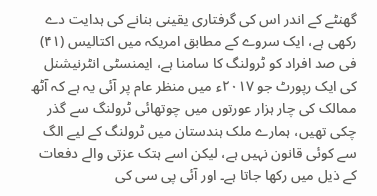گھنٹے کے اندر اس کی گرفتاری یقینی بنانے کی ہدایت دے رکھی ہے، ایک سروے کے مطابق امریکہ میں اکتالیس (۴۱) فی صد افراد کو ٹرولنگ کا سامنا ہے، ایمنسٹی انٹرنیشنل کی ایک رپورٹ جو ۲۰۱۷ء میں منظر عام پر آئی یہ ہے کہ آٹھ ممالک کی چار ہزار عورتوں میں چوتھائی ٹرولنگ سے گذر چکی تھیں، ہمارے ملک ہندستان میں ٹرولنگ کے لیے الگ سے کوئی قانون نہیں ہے، لیکن اسے ہتک عزتی والے دفعات کے ذیل میں رکھا جاتا ہے۔ اور آئی پی سی کی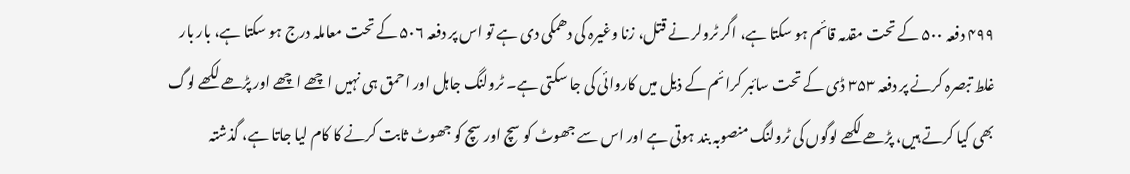۴۹۹ دفعہ ۵۰۰ کے تحت مقدمہ قائم ہو سکتا ہے، اگر ٹرولر نے قتل، زنا وغیرہ کی دھمکی دی ہے تو اس پر دفعہ ۵۰۶ کے تحت معاملہ درج ہو سکتا ہے، بار بار غلط تبصرہ کرنے پر دفعہ ۳۵۳ ڈی کے تحت سائبر کرائم کے ذیل میں کاروائی کی جا سکتی ہے۔ ٹرولنگ جاہل اور احمق ہی نہیں اچھے اچھے اور پڑھے لکھے لوگ بھی کیا کرتے ہیں، پڑھے لکھے لوگوں کی ٹرولنگ منصوبہ بند ہوتی ہے اور اس سے جھوٹ کو سچ اور سچ کو جھوٹ ثابت کرنے کا کام لیا جاتا ہے، گذشتہ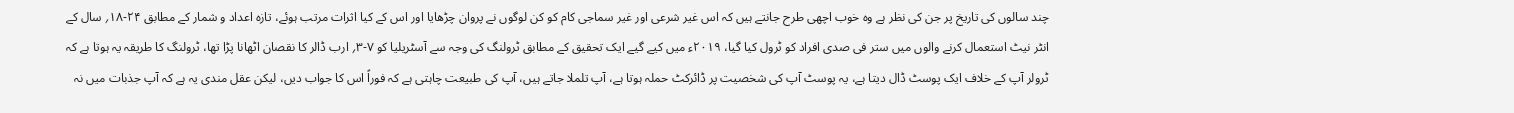چند سالوں کی تاریخ پر جن کی نظر ہے وہ خوب اچھی طرح جانتے ہیں کہ اس غیر شرعی اور غیر سماجی کام کو کن لوگوں نے پروان چڑھایا اور اس کے کیا اثرات مرتب ہوئے، تازہ اعداد و شمار کے مطابق ۲۴-۱۸؍ سال کے انٹر نیٹ استعمال کرنے والوں میں ستر فی صدی افراد کو ٹرول کیا گیا، ۲۰۱۹ء میں کیے گیے ایک تحقیق کے مطابق ٹرولنگ کی وجہ سے آسٹریلیا کو ۷-۳؍ ارب ڈالر کا نقصان اٹھانا پڑا تھا، ٹرولنگ کا طریقہ یہ ہوتا ہے کہ ٹرولر آپ کے خلاف ایک پوسٹ ڈال دیتا ہے، یہ پوسٹ آپ کی شخصیت پر ڈائرکٹ حملہ ہوتا ہے، آپ تلملا جاتے ہیں، آپ کی طبیعت چاہتی ہے کہ فوراً اس کا جواب دیں، لیکن عقل مندی یہ ہے کہ آپ جذبات میں نہ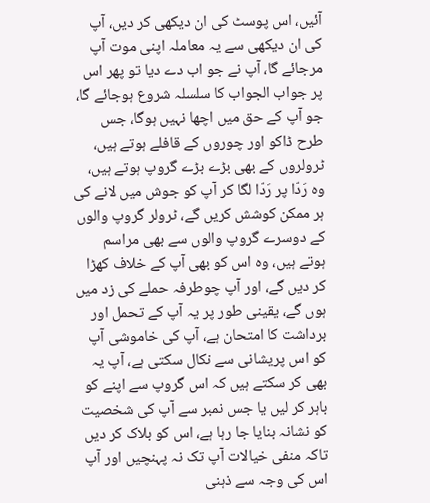آئیں، اس پوسٹ کی ان دیکھی کر دیں، آپ کی ان دیکھی سے یہ معاملہ اپنی موت آپ مرجائے گا، آپ نے جو اب دے دیا تو پھر اس پر جواب الجواب کا سلسلہ شروع ہوجائے گا، جو آپ کے حق میں اچھا نہیں ہوگا، جس طرح ڈاکو اور چوروں کے قافلے ہوتے ہیں، ٹرولروں کے بھی بڑے بڑے گروپ ہوتے ہیں، وہ رَدّا پر رَدّا لگا کر آپ کو جوش میں لانے کی ہر ممکن کوشش کریں گے، ٹرولر گروپ والوں کے دوسرے گروپ والوں سے بھی مراسم ہوتے ہیں، وہ اس کو بھی آپ کے خلاف کھڑا کر دیں گے، اور آپ چوطرفہ حملے کی زد میں ہوں گے، یقینی طور پر یہ آپ کے تحمل اور برداشت کا امتحان ہے، آپ کی خاموشی آپ کو اس پریشانی سے نکال سکتی ہے، آپ یہ بھی کر سکتے ہیں کہ اس گروپ سے اپنے کو باہر کر لیں یا جس نمبر سے آپ کی شخصیت کو نشانہ بنایا جا رہا ہے، اس کو بلاک کر دیں تاکہ منفی خیالات آپ تک نہ پہنچیں اور آپ اس کی وجہ سے ذہنی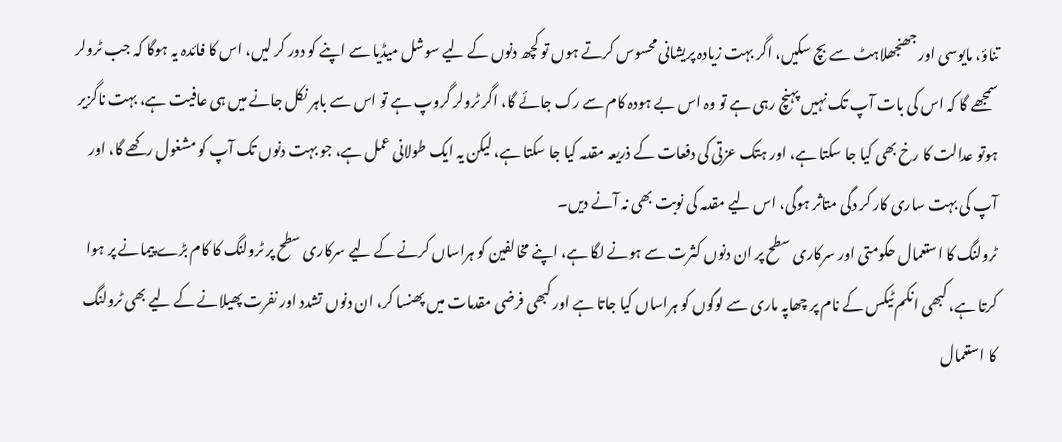تناؤ، مایوسی اور جھنجھلاہٹ سے بچ سکیں، اگر بہت زیادہ پریشانی محسوس کرتے ہوں تو کچھ دنوں کے لیے سوشل میڈیا سے اپنے کو دور کر لیں، اس کا فائدہ یہ ہوگا کہ جب ٹرولر سمجھے گا کہ اس کی بات آپ تک نہیں پہنچ رہی ہے تو وہ اس بے ہودہ کام سے رک جائے گا، اگر ٹرولر گروپ ہے تو اس سے باہر نکل جانے میں ہی عافیت ہے، بہت ناگزیر ہوتو عدالت کا رخ بھی کیا جا سکتا ہے، اور ہتک عزتی کی دفعات کے ذریعہ مقدمہ کیا جا سکتا ہے، لیکن یہ ایک طولانی عمل ہے، جو بہت دنوں تک آپ کو مشغول رکھے گا، اور آپ کی بہت ساری کار کر دگی متاثر ہوگی، اس لیے مقدمہ کی نوبت بھی نہ آنے دیں۔
ٹرولنگ کا استعمال حکومتی اور سرکاری سطح پر ان دنوں کثرت سے ہونے لگا ہے، اپنے مخالفین کو ہراساں کرنے کے لیے سرکاری سطح پر ٹرولنگ کا کام بڑے پیمانے پر ہوا کرتا ہے، کبھی انکم ٹیکس کے نام پر چھاپہ ماری سے لوگوں کو ہراساں کیا جاتا ہے اور کبھی فرضی مقدمات میں پھنسا کر، ان دنوں تشدد اور نفرت پھیلانے کے لیے بھی ٹرولنگ کا استعمال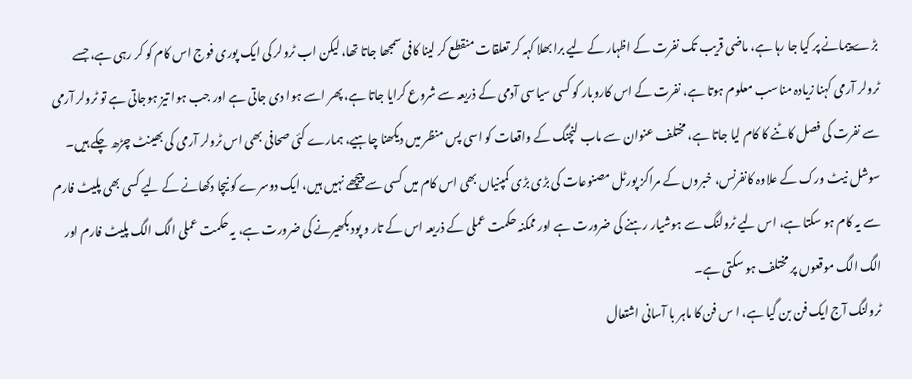بڑے پیمانے پر کیا جا رہا ہے، ماضی قریب تک نفرت کے اظہار کے لیے برا بھلا کہہ کر تعلقات منقطع کر لینا کافی سمجھا جاتا تھا، لیکن اب ٹرولر کی ایک پوری فوج اس کام کو کر رہی ہے، جسے ٹرولر آرمی کہنا زیادہ مناسب معلوم ہوتا ہے، نفرت کے اس کاروبار کو کسی سیاسی آدمی کے ذریعہ سے شروع کرایا جاتا ہے، پھر اسے ہوا دی جاتی ہے اور جب ہوا تیز ہوجاتی ہے تو ٹرولر آرمی سے نفرت کی فصل کاٹنے کا کام لیا جاتا ہے، مختلف عنوان سے ماب لنچنگ کے واقعات کو اسی پس منظر میں دیکھنا چاہیے، ہمارے کئی صحافی بھی اس ٹرولر آرمی کی بھینٹ چڑھ چکے ہیں۔
سوشل نیٹ ورک کے علاوہ کانفرنس، خبروں کے مراکز پورٹل مصنوعات کی بڑی بڑی کمپنیاں بھی اس کام میں کسی سے پیچھے نہیں ہیں، ایک دوسرے کو نیچا دکھانے کے لیے کسی بھی پلیٹ فارم سے یہ کام ہو سکتا ہے، اس لیے ٹرولنگ سے ہوشیار رہنے کی ضرورت ہے اور ممکنہ حکمت عملی کے ذریعہ اس کے تار و پود بکھیرنے کی ضرورت ہے، یہ حکمت عملی الگ الگ پلیٹ فارم اور الگ الگ موقعوں پر مختلف ہو سکتی ہے۔
ٹرولنگ آج ایک فن بن گیا ہے، ا س فن کا ماہر با آسانی اشتعال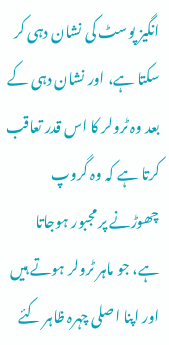انگیز پوسٹ کی نشان دہی کر سکتا ہے، اور نشان دہی کے بعد وہ ٹرولر کا اس قدر تعاقب کرتا ہے کہ وہ گروپ چھوڑنے پر مجبور ہوجاتا ہے، جو ماہر ٹرولر ہوتے ہیں اور اپنا اصلی چہرہ ظاہر کئے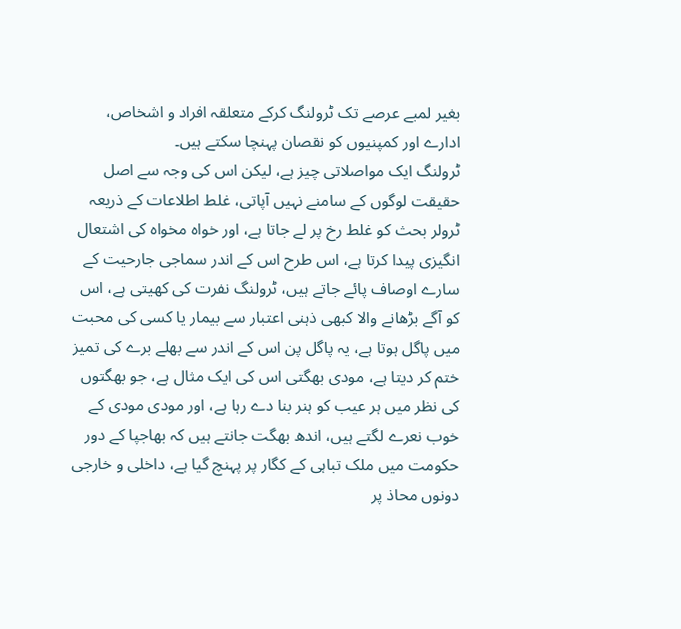بغیر لمبے عرصے تک ٹرولنگ کرکے متعلقہ افراد و اشخاص، ادارے اور کمپنیوں کو نقصان پہنچا سکتے ہیں۔
ٹرولنگ ایک مواصلاتی چیز ہے، لیکن اس کی وجہ سے اصل حقیقت لوگوں کے سامنے نہیں آپاتی، غلط اطلاعات کے ذریعہ ٹرولر بحث کو غلط رخ پر لے جاتا ہے، اور خواہ مخواہ کی اشتعال انگیزی پیدا کرتا ہے، اس طرح اس کے اندر سماجی جارحیت کے سارے اوصاف پائے جاتے ہیں، ٹرولنگ نفرت کی کھیتی ہے، اس کو آگے بڑھانے والا کبھی ذہنی اعتبار سے بیمار یا کسی کی محبت میں پاگل ہوتا ہے، یہ پاگل پن اس کے اندر سے بھلے برے کی تمیز ختم کر دیتا ہے، مودی بھگتی اس کی ایک مثال ہے، جو بھگتوں کی نظر میں ہر عیب کو ہنر بنا دے رہا ہے، اور مودی مودی کے خوب نعرے لگتے ہیں، اندھ بھگت جانتے ہیں کہ بھاجپا کے دور حکومت میں ملک تباہی کے کگار پر پہنچ گیا ہے، داخلی و خارجی دونوں محاذ پر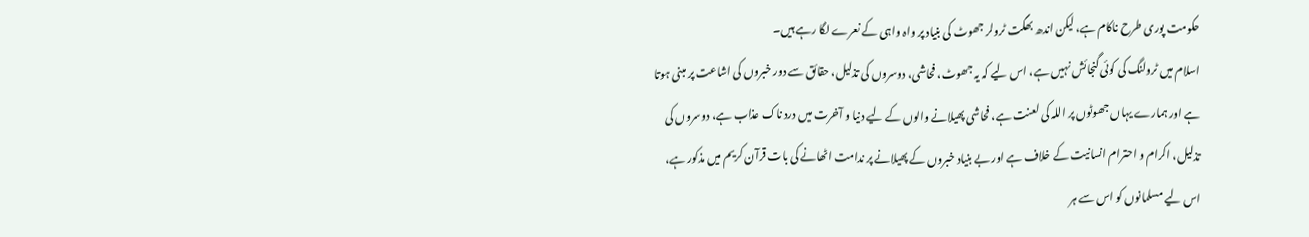حکومت پوری طرح ناکام ہے، لیکن اندھ بھگت ٹرولر جھوٹ کی بنیاد پر واہ واہی کے نعرے لگا رہے ہیں۔
اسلام میں ٹرولنگ کی کوئی گنجائش نہیں ہے، اس لیے کہ یہ جھوٹ، فحاشی، دوسروں کی تذلیل، حقائق سے دور خبروں کی اشاعت پر مبنی ہوتا ہے اور ہمارے یہاں جھوٹوں پر اللہ کی لعنت ہے، فحاشی پھیلانے والوں کے لیے دنیا و آخرت میں درد ناک عذاب ہے، دوسروں کی تذلیل، اکرام و احترام انسانیت کے خلاف ہے اور بے بنیاد خبروں کے پھیلانے پر ندامت اٹھانے کی بات قرآن کریم میں مذکور ہے، اس لیے مسلمانوں کو اس سے ہر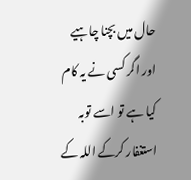حال میں بچنا چاہیے اور اگر کسی نے یہ کام کیا ہے تو اسے توبہ استغفار کرکے اللہ کے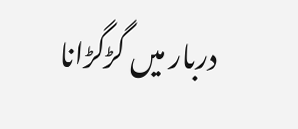دربار میں گڑگڑانا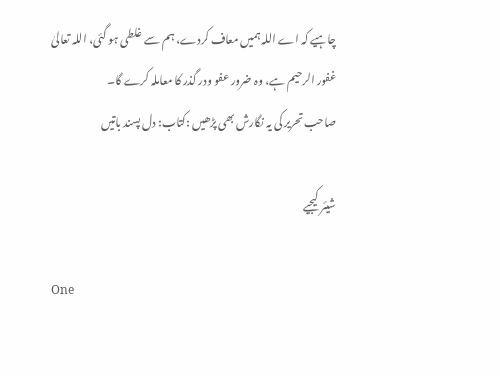چاہیے کہ اے اللہ ہمیں معاف کردے، ہم سے غلطی ہو گئی، اللہ تعالیٰ غفور الرحیم ہے، وہ ضرور عفو ودر گذر کا معاملہ کرے گا۔
صاحب تحریر کی یہ نگارش بھی پڑھیں :کتاب: دل پسند باتیں

شیئر کیجیے

One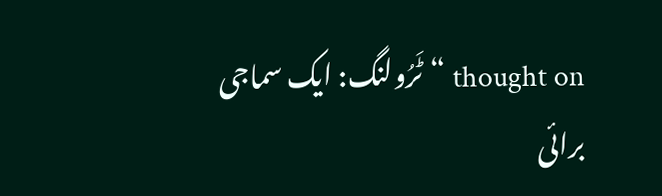thought on “ٹَرُولنگ: ایک سماجی برائی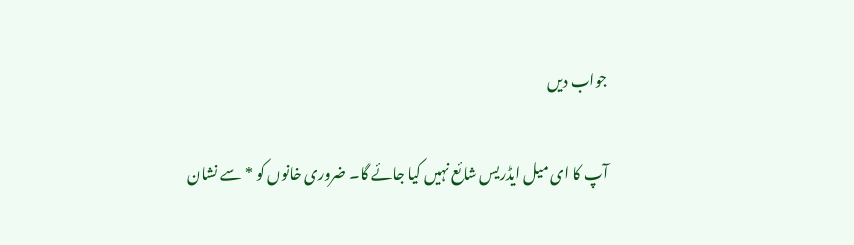جواب دیں

آپ کا ای میل ایڈریس شائع نہیں کیا جائے گا۔ ضروری خانوں کو * سے نشان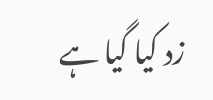زد کیا گیا ہے